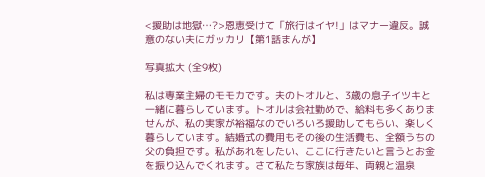<援助は地獄…?>恩恵受けて「旅行はイヤ!」はマナー違反。誠意のない夫にガッカリ【第1話まんが】

写真拡大 (全9枚)

私は専業主婦のモモカです。夫のトオルと、3歳の息子イツキと一緒に暮らしています。トオルは会社勤めで、給料も多くありませんが、私の実家が裕福なのでいろいろ援助してもらい、楽しく暮らしています。結婚式の費用もその後の生活費も、全額うちの父の負担です。私があれをしたい、ここに行きたいと言うとお金を振り込んでくれます。さて私たち家族は毎年、両親と温泉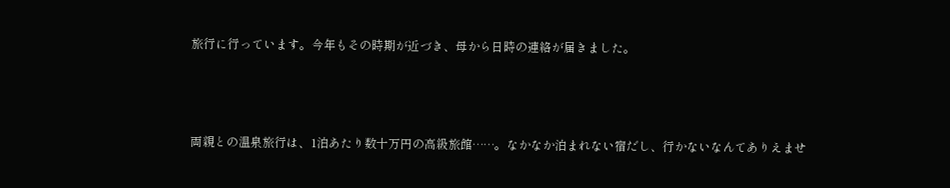旅行に行っています。今年もその時期が近づき、母から日時の連絡が届きました。



両親との温泉旅行は、1泊あたり数十万円の高級旅館……。なかなか泊まれない宿だし、行かないなんてありえませ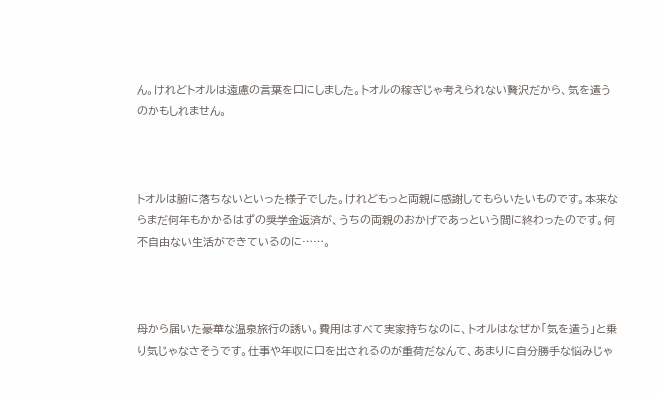ん。けれどトオルは遠慮の言葉を口にしました。トオルの稼ぎじゃ考えられない贅沢だから、気を遣うのかもしれません。



トオルは腑に落ちないといった様子でした。けれどもっと両親に感謝してもらいたいものです。本来ならまだ何年もかかるはずの奨学金返済が、うちの両親のおかげであっという間に終わったのです。何不自由ない生活ができているのに……。



母から届いた豪華な温泉旅行の誘い。費用はすべて実家持ちなのに、トオルはなぜか「気を遣う」と乗り気じゃなさそうです。仕事や年収に口を出されるのが重荷だなんて、あまりに自分勝手な悩みじゃ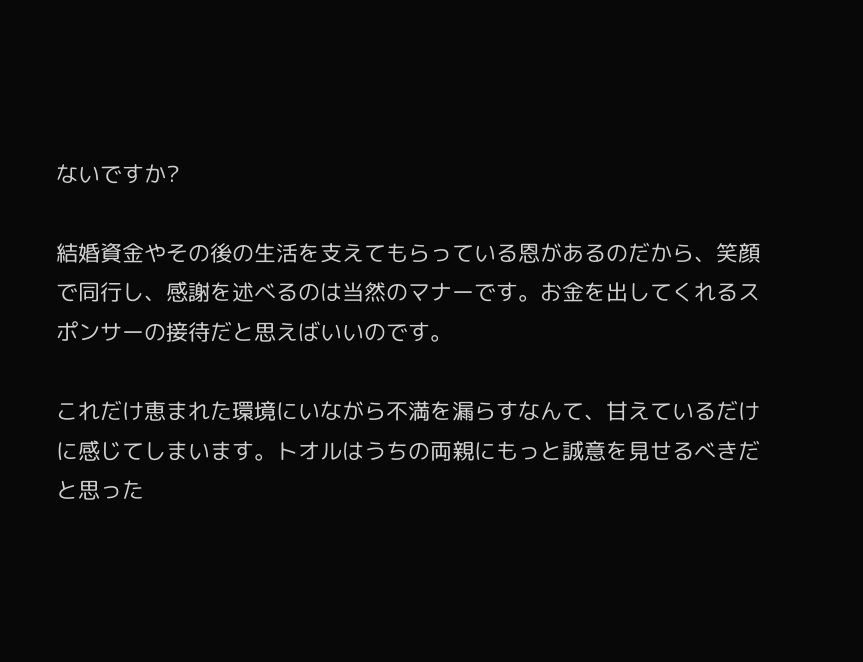ないですか?

結婚資金やその後の生活を支えてもらっている恩があるのだから、笑顔で同行し、感謝を述べるのは当然のマナーです。お金を出してくれるスポンサーの接待だと思えばいいのです。

これだけ恵まれた環境にいながら不満を漏らすなんて、甘えているだけに感じてしまいます。トオルはうちの両親にもっと誠意を見せるべきだと思った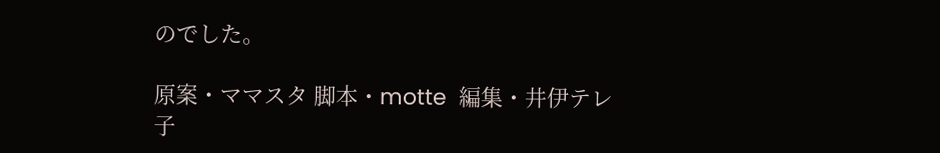のでした。

原案・ママスタ 脚本・motte  編集・井伊テレ子